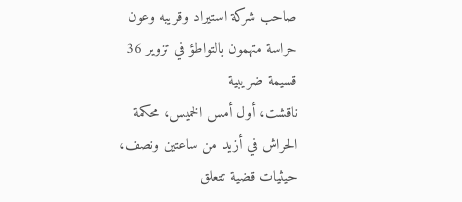صاحب شركة استيراد وقريبه وعون حراسة متهمون بالتواطؤ في تزوير 36 قسيمة ضريبية
ناقشت، أول أمس الخميس، محكمة الحراش في أزيد من ساعتين ونصف، حيثيات قضية تتعلق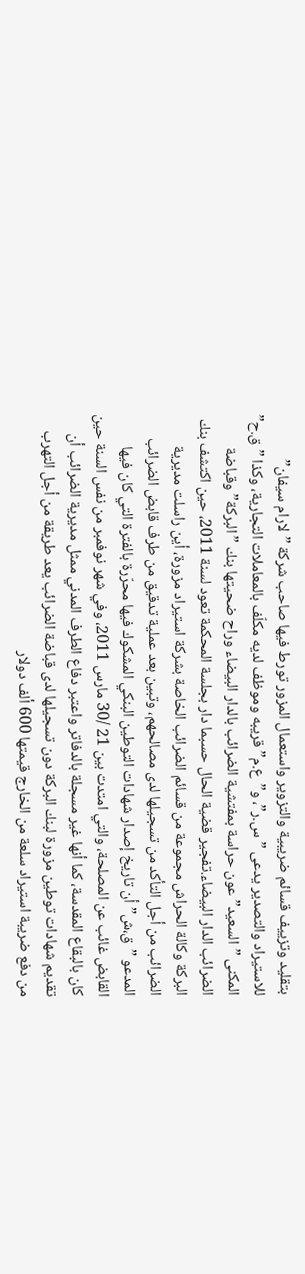بتقليد وتزييف قسائم ضريبية والتزوير واستعمال المزور تورط فيها صاحب شركة ”لارام سيفان” للاستيراد والتصدير يدعى ”س.ر”، و”ع.م” قريبه وموظف لديه مكلّف بالمعاملات التجارية، وكذا ”ق.ح” المكنى ”السعيد” عون حراسة بمفتشية الضرائب بالدار البيضاء وراح ضحيتها بنك ”البركة” وقباضة الضرائب الدار البيضاء.تفجير قضية الحال حسبما دار بجلسة المحكمة تعود لسنة 2011، حين اكتشف بنك البركة وكالة الحراش مجموعة من قسائم الضرائب الخاصة بشركة استيراد مزورة، أين راسلت مديرية الضرائب من أجل التأكد من تسجيلها لدى مصالحهم، وتبين بعد عملية تدقيق من طرف قابض الضرائب المدعو ”ق،ش” أن تاريخ إصدار شهادات التوطين البنكي المشكوك فيها محرّرة بالفترة التي كان فيها القابض غائب عن المصلحة، والتي امتدت بين 21 /30 مارس 2011، وفي شهر نوفمبر من نفس السنة حين كان بالبقاع المقدسة، كما أنها غير مسجلة بالدفاتر واعتبر دفاع الطرف المدني ممثل مديرية الضرائب أن تقديم شهادات توطين مزورة لبنك البركة دون تسجيلها لدى قباضة الضرائب يعد طريقة من أجل التهرب من دفع ضريبة استيراد سلعة من الخارج قيمتها 600 ألف دولار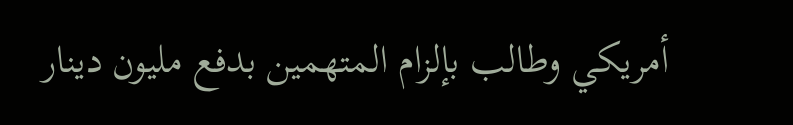أمريكي وطالب بإلزام المتهمين بدفع مليون دينار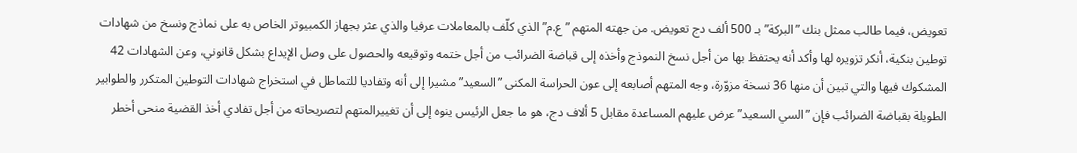تعويض، فيما طالب ممثل بنك ”البركة” بـ 500 ألف دج تعويض. من جهته المتهم ”ع.م” الذي كلّف بالمعاملات عرفيا والذي عثر بجهاز الكمبيوتر الخاص به على نماذج ونسخ من شهادات توطين بنكية، أنكر تزويره لها وأكد أنه يحتفظ بها من أجل نسخ النموذج وأخذه إلى قباضة الضرائب من أجل ختمه وتوقيعه والحصول على وصل الإيداع بشكل قانوني، وعن الشهادات 42 المشكوك فيها والتي تبين أن منها 36 نسخة مزوّرة، وجه المتهم أصابعه إلى عون الحراسة المكنى ”السعيد” مشيرا إلى أنه وتفاديا للتماطل في استخراج شهادات التوطين المتكرر والطوابير الطويلة بقباضة الضرائب فإن ”السي السعيد” عرض عليهم المساعدة مقابل 5 ألاف دج، هو ما جعل الرئيس ينوه إلى أن تغييرالمتهم لتصريحاته من أجل تفادي أخذ القضية منحى أخطر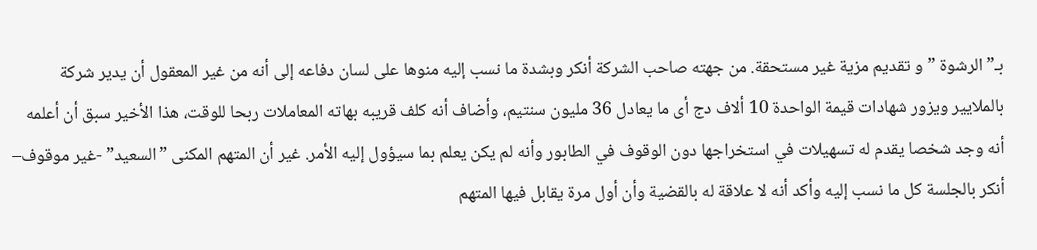بـ”الرشوة ”و تقديم مزية غير مستحقة. من جهته صاحب الشركة أنكر وبشدة ما نسب إليه منوها على لسان دفاعه إلى أنه من غير المعقول أن يدير شركة بالملايير ويزور شهادات قيمة الواحدة 10 ألاف دج أى ما يعادل 36 مليون سنتيم، وأضاف أنه كلف قريبه بهاته المعاملات ربحا للوقت، هذا الأخير سبق أن أعلمه أنه وجد شخصا يقدم له تسهيلات في استخراجها دون الوقوف في الطابور وأنه لم يكن يعلم بما سيؤول إليه الأمر. غير أن المتهم المكنى ”السعيد” -غير موقوف– أنكر بالجلسة كل ما نسب إليه وأكد أنه لا علاقة له بالقضية وأن أول مرة يقابل فيها المتهم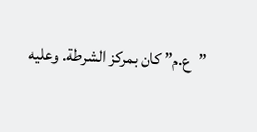”ع.م” كان بمركز الشرطة. وعليه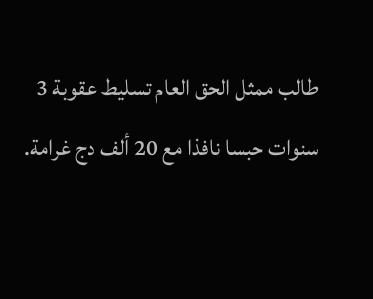طالب ممثل الحق العام تسليط عقوبة 3 سنوات حبسا نافذا مع 20 ألف دج غرامة.